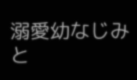溺愛幼なじみと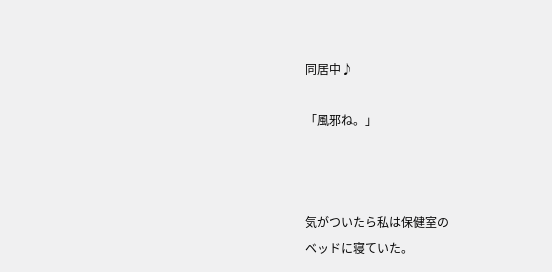同居中♪

「風邪ね。」



気がついたら私は保健室の
ベッドに寝ていた。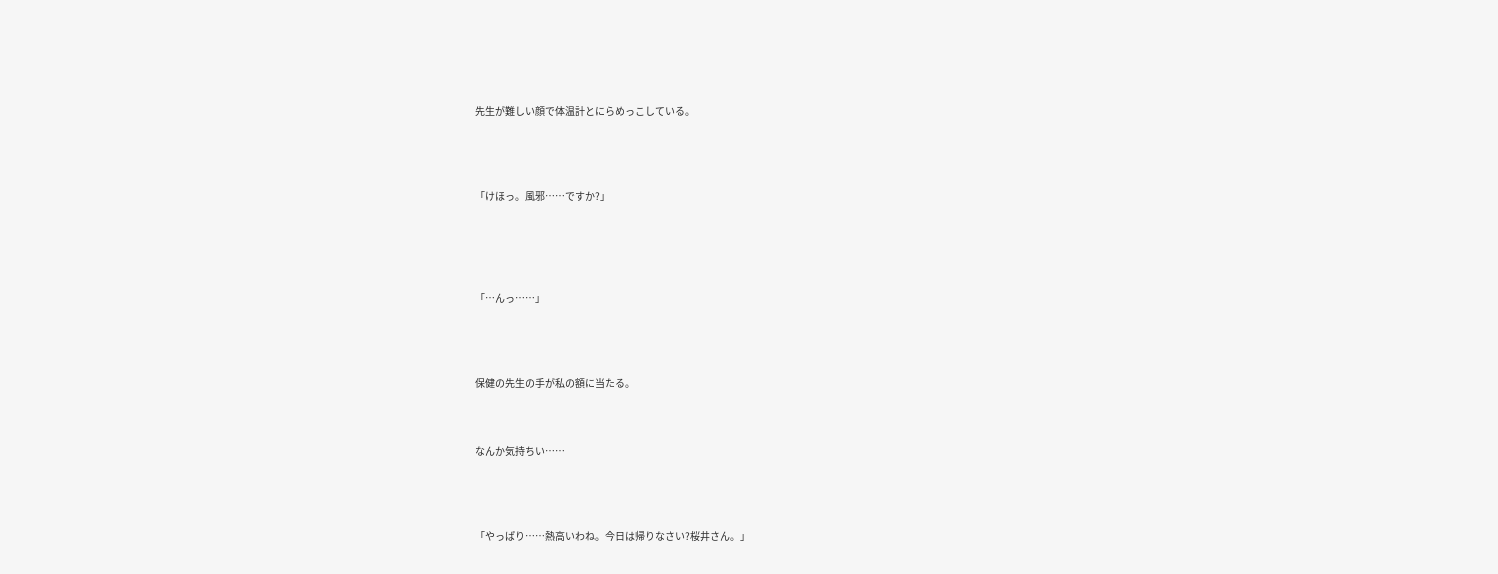先生が難しい顔で体温計とにらめっこしている。




「けほっ。風邪……ですか?」





「…んっ……」




保健の先生の手が私の額に当たる。



なんか気持ちい……




「やっぱり……熱高いわね。今日は帰りなさい?桜井さん。」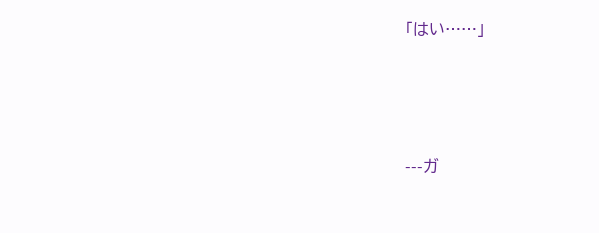「はい……」




---ガ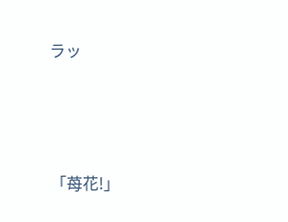ラッ





「苺花!」